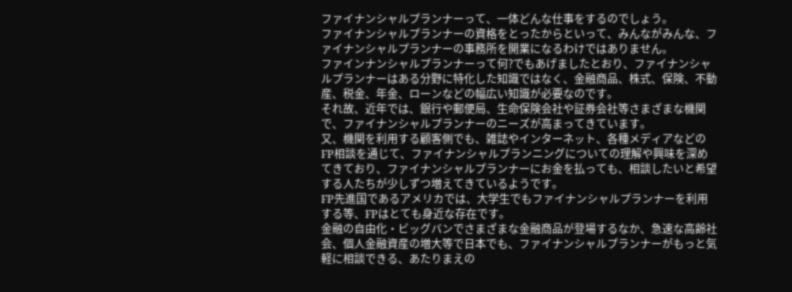ファイナンシャルプランナーって、一体どんな仕事をするのでしょう。
ファイナンシャルプランナーの資格をとったからといって、みんながみんな、ファイナンシャルプランナーの事務所を開業になるわけではありません。
ファインナンシャルプランナーって何?でもあげましたとおり、ファイナンシャルプランナーはある分野に特化した知識ではなく、金融商品、株式、保険、不動産、税金、年金、ローンなどの幅広い知識が必要なのです。
それ故、近年では、銀行や郵便局、生命保険会社や証券会社等さまざまな機関で、ファイナンシャルプランナーのニーズが高まってきています。
又、機関を利用する顧客側でも、雑誌やインターネット、各種メディアなどのFP相談を通じて、ファイナンシャルプランニングについての理解や興味を深めてきており、ファイナンシャルプランナーにお金を払っても、相談したいと希望する人たちが少しずつ増えてきているようです。
FP先進国であるアメリカでは、大学生でもファイナンシャルプランナーを利用する等、FPはとても身近な存在です。
金融の自由化・ビッグバンでさまざまな金融商品が登場するなか、急速な高齢社会、個人金融資産の増大等で日本でも、ファイナンシャルプランナーがもっと気軽に相談できる、あたりまえの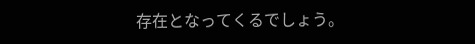存在となってくるでしょう。